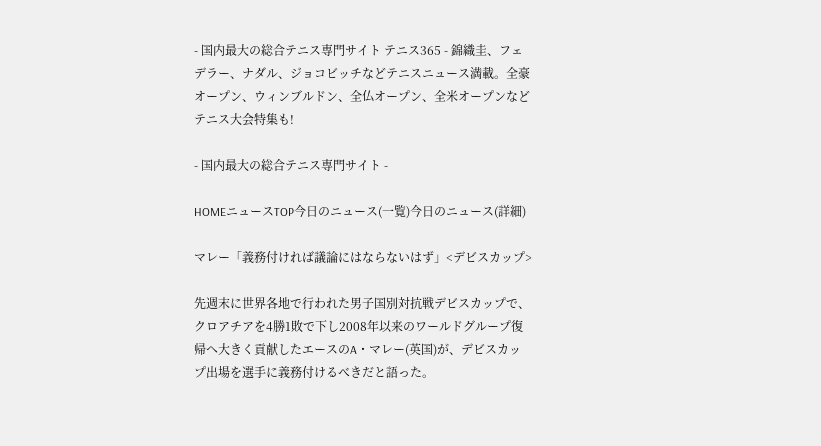- 国内最大の総合テニス専門サイト テニス365 - 錦織圭、フェデラー、ナダル、ジョコビッチなどテニスニュース満載。全豪オープン、ウィンブルドン、全仏オープン、全米オープンなどテニス大会特集も!

- 国内最大の総合テニス専門サイト -

HOMEニュースTOP今日のニュース(一覧)今日のニュース(詳細)

マレー「義務付ければ議論にはならないはず」<デビスカップ>

先週末に世界各地で行われた男子国別対抗戦デビスカップで、クロアチアを4勝1敗で下し2008年以来のワールドグループ復帰へ大きく貢献したエースのA・マレー(英国)が、デビスカップ出場を選手に義務付けるべきだと語った。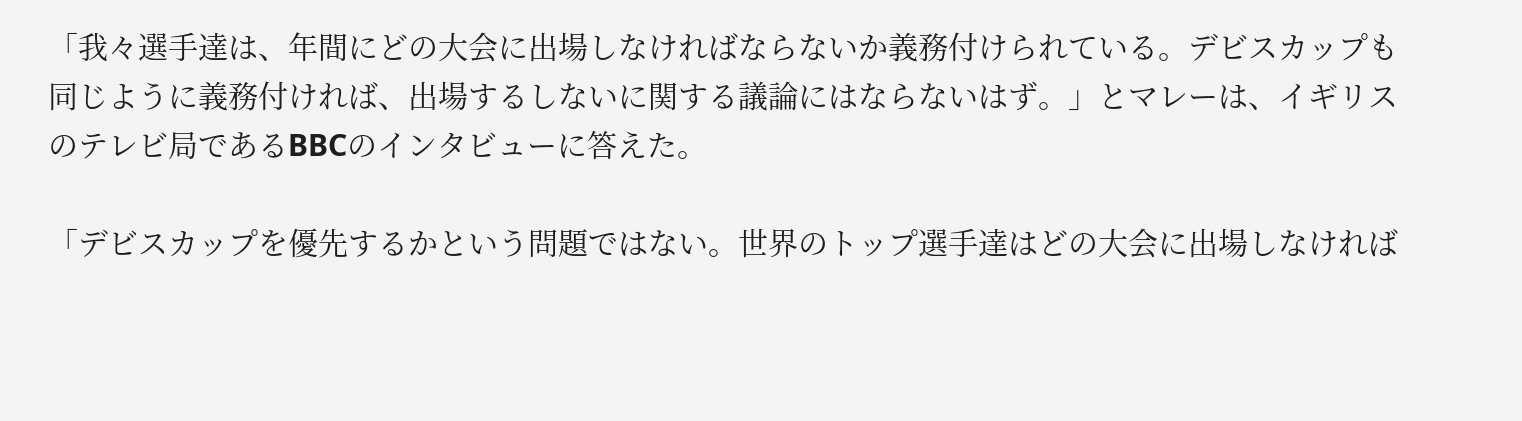「我々選手達は、年間にどの大会に出場しなければならないか義務付けられている。デビスカップも同じように義務付ければ、出場するしないに関する議論にはならないはず。」とマレーは、イギリスのテレビ局であるBBCのインタビューに答えた。

「デビスカップを優先するかという問題ではない。世界のトップ選手達はどの大会に出場しなければ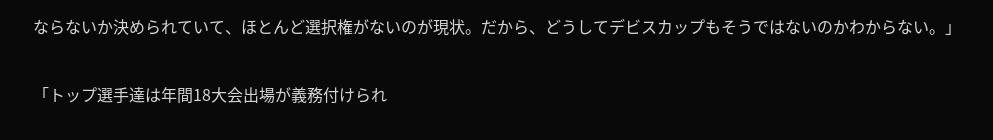ならないか決められていて、ほとんど選択権がないのが現状。だから、どうしてデビスカップもそうではないのかわからない。」

「トップ選手達は年間18大会出場が義務付けられ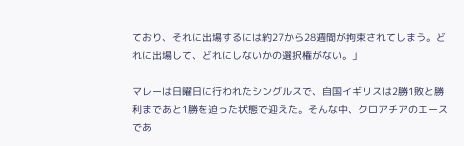ており、それに出場するには約27から28週間が拘束されてしまう。どれに出場して、どれにしないかの選択権がない。」

マレーは日曜日に行われたシングルスで、自国イギリスは2勝1敗と勝利まであと1勝を迫った状態で迎えた。そんな中、クロアチアのエースであ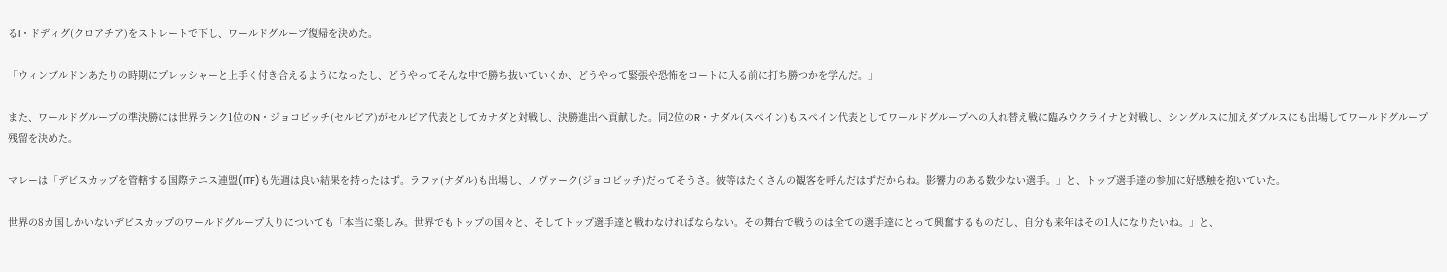るI・ドディグ(クロアチア)をストレートで下し、ワールドグループ復帰を決めた。

「ウィンブルドンあたりの時期にプレッシャーと上手く付き合えるようになったし、どうやってそんな中で勝ち抜いていくか、どうやって緊張や恐怖をコートに入る前に打ち勝つかを学んだ。」

また、ワールドグループの準決勝には世界ランク1位のN・ジョコビッチ(セルビア)がセルビア代表としてカナダと対戦し、決勝進出へ貢献した。同2位のR・ナダル(スペイン)もスペイン代表としてワールドグループへの入れ替え戦に臨みウクライナと対戦し、シングルスに加えダブルスにも出場してワールドグループ残留を決めた。

マレーは「デビスカップを管轄する国際テニス連盟(ITF)も先週は良い結果を持ったはず。ラファ(ナダル)も出場し、ノヴァーク(ジョコビッチ)だってそうさ。彼等はたくさんの観客を呼んだはずだからね。影響力のある数少ない選手。」と、トップ選手達の参加に好感触を抱いていた。

世界の8カ国しかいないデビスカップのワールドグループ入りについても「本当に楽しみ。世界でもトップの国々と、そしてトップ選手達と戦わなければならない。その舞台で戦うのは全ての選手達にとって興奮するものだし、自分も来年はその1人になりたいね。」と、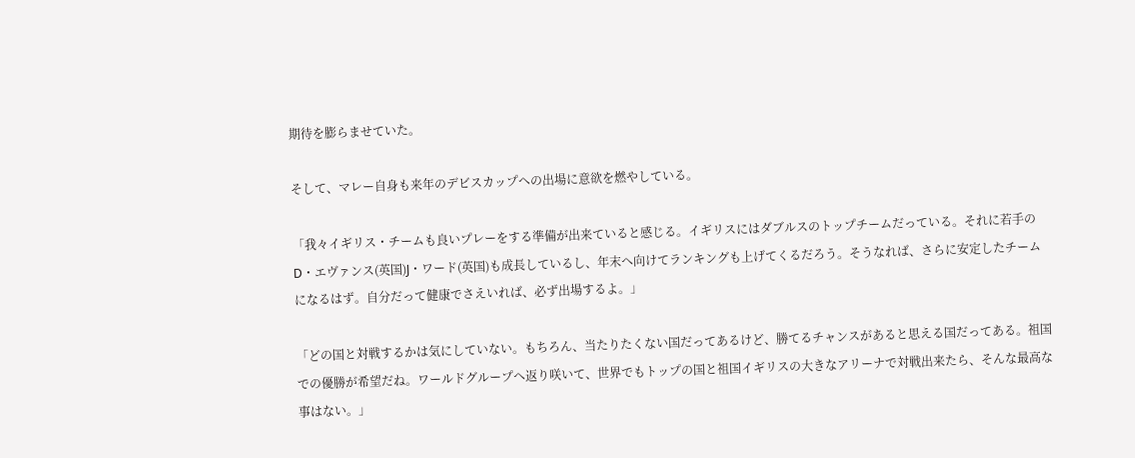期待を膨らませていた。

そして、マレー自身も来年のデビスカップへの出場に意欲を燃やしている。

「我々イギリス・チームも良いプレーをする準備が出来ていると感じる。イギリスにはダブルスのトップチームだっている。それに若手のD・エヴァンス(英国)J・ワード(英国)も成長しているし、年末へ向けてランキングも上げてくるだろう。そうなれば、さらに安定したチームになるはず。自分だって健康でさえいれば、必ず出場するよ。」

「どの国と対戦するかは気にしていない。もちろん、当たりたくない国だってあるけど、勝てるチャンスがあると思える国だってある。祖国での優勝が希望だね。ワールドグループへ返り咲いて、世界でもトップの国と祖国イギリスの大きなアリーナで対戦出来たら、そんな最高な事はない。」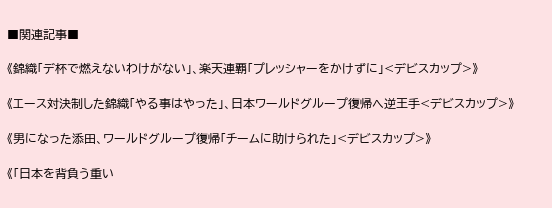■関連記事■

《錦織「デ杯で燃えないわけがない」、楽天連覇「プレッシャーをかけずに」<デビスカップ>》

《エース対決制した錦織「やる事はやった」、日本ワールドグループ復帰へ逆王手<デビスカップ>》

《男になった添田、ワールドグループ復帰「チームに助けられた」<デビスカップ>》

《「日本を背負う重い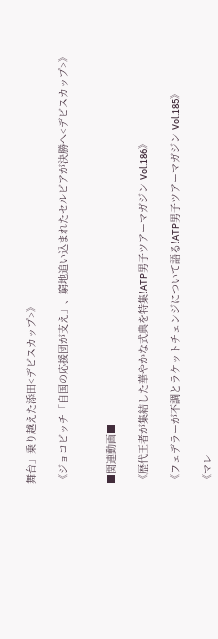舞台」乗り越えた添田<デビスカップ>》

《ジョコビッチ「自国の応援団が支え」、窮地追い込まれたセルビアが決勝へ<デビスカップ>》


■関連動画■

《歴代王者が集結した華やかな式典を特集!ATP男子ツアーマガジン Vol.186》

《フェデラーが不調とラケットチェンジについて語る!ATP男子ツアーマガジン Vol.185》

《マレ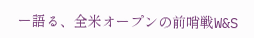ー語る、全米オープンの前哨戦W&S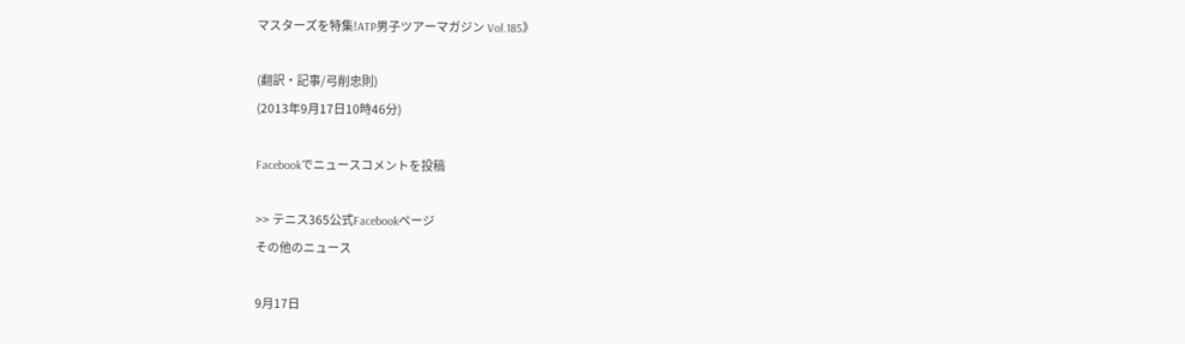マスターズを特集!ATP男子ツアーマガジン Vol.185》

(翻訳・記事/弓削忠則)
(2013年9月17日10時46分)

Facebookでニュースコメントを投稿

>> テニス365公式Facebookページ
その他のニュース

9月17日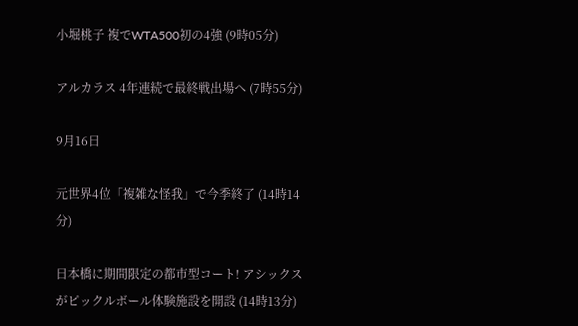小堀桃子 複でWTA500初の4強 (9時05分)

アルカラス 4年連続で最終戦出場へ (7時55分)

9月16日

元世界4位「複雑な怪我」で今季終了 (14時14分)

日本橋に期間限定の都市型コート! アシックスがピックルボール体験施設を開設 (14時13分)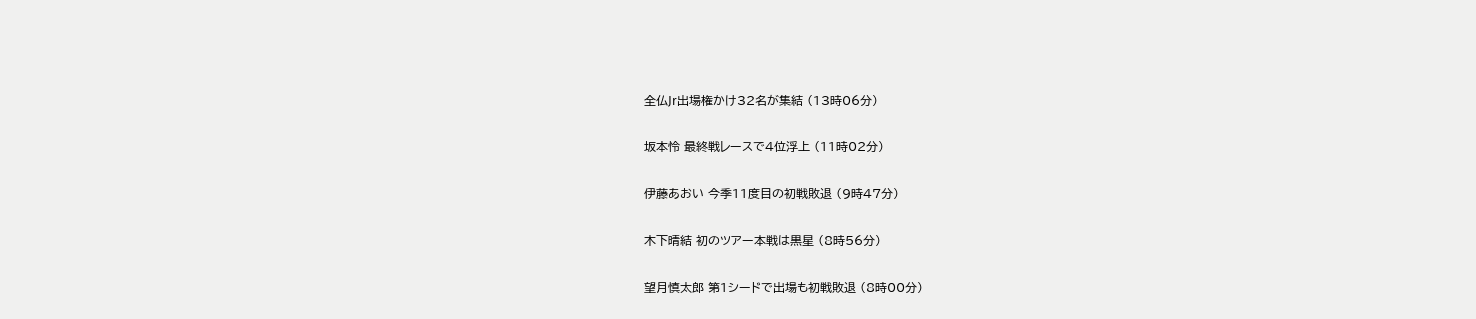全仏Jr出場権かけ32名が集結 (13時06分)

坂本怜 最終戦レースで4位浮上 (11時02分)

伊藤あおい 今季11度目の初戦敗退 (9時47分)

木下晴結 初のツアー本戦は黒星 (8時56分)

望月慎太郎 第1シードで出場も初戦敗退 (8時00分)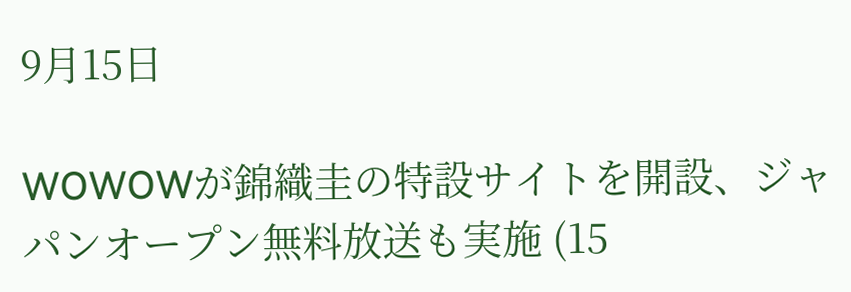9月15日

WOWOWが錦織圭の特設サイトを開設、ジャパンオープン無料放送も実施 (15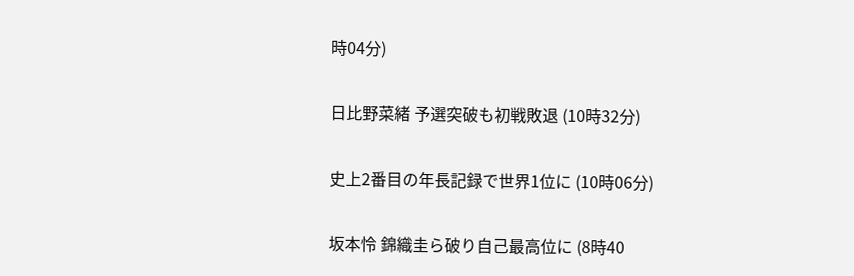時04分)

日比野菜緒 予選突破も初戦敗退 (10時32分)

史上2番目の年長記録で世界1位に (10時06分)

坂本怜 錦織圭ら破り自己最高位に (8時40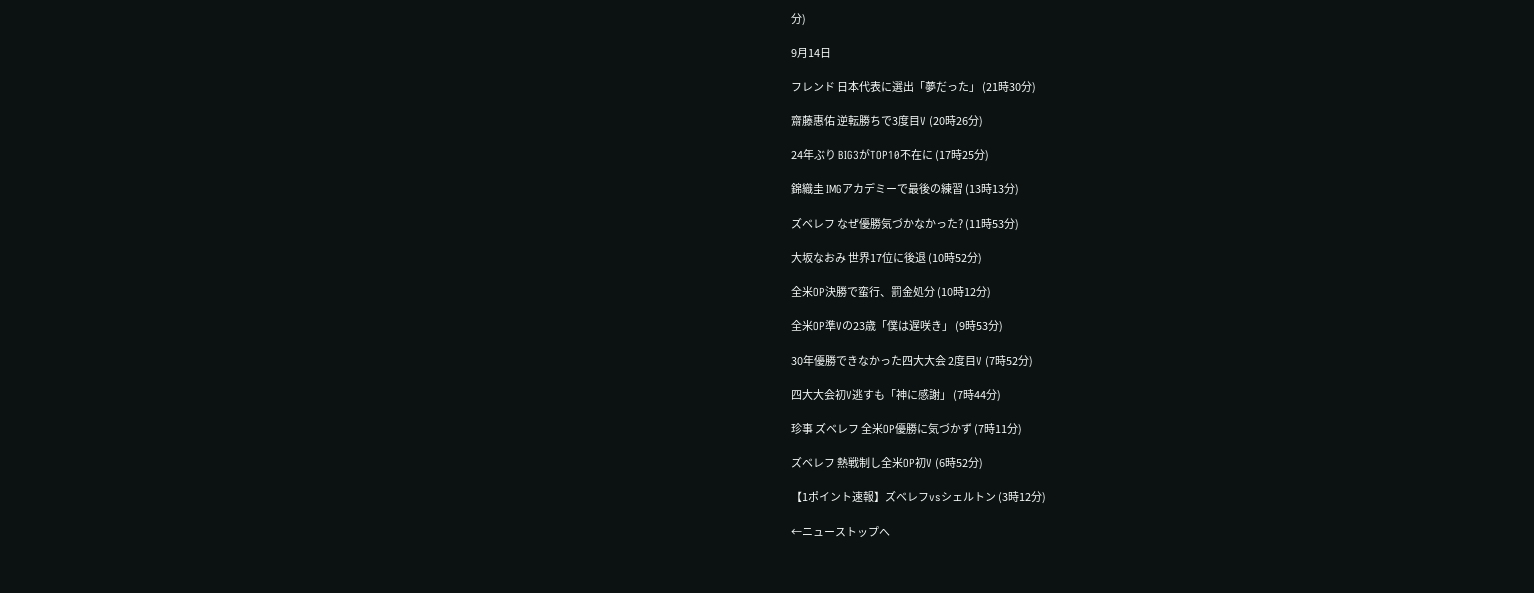分)

9月14日

フレンド 日本代表に選出「夢だった」 (21時30分)

齋藤惠佑 逆転勝ちで3度目V (20時26分)

24年ぶり BIG3がTOP10不在に (17時25分)

錦織圭 IMGアカデミーで最後の練習 (13時13分)

ズベレフ なぜ優勝気づかなかった? (11時53分)

大坂なおみ 世界17位に後退 (10時52分)

全米OP決勝で蛮行、罰金処分 (10時12分)

全米OP準Vの23歳「僕は遅咲き」 (9時53分)

30年優勝できなかった四大大会 2度目V (7時52分)

四大大会初V逃すも「神に感謝」 (7時44分)

珍事 ズベレフ 全米OP優勝に気づかず (7時11分)

ズベレフ 熱戦制し全米OP初V (6時52分)

【1ポイント速報】ズベレフvsシェルトン (3時12分)

←ニューストップへ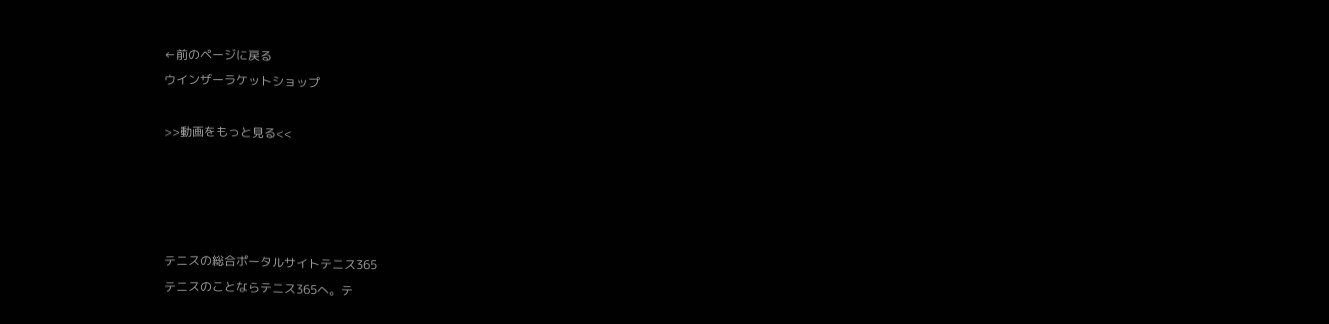←前のページに戻る
ウインザーラケットショップ

>>動画をもっと見る<<




テニスの総合ポータルサイトテニス365
テニスのことならテニス365へ。テ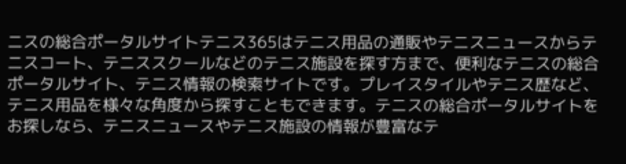ニスの総合ポータルサイトテニス365はテニス用品の通販やテニスニュースからテニスコート、テニススクールなどのテニス施設を探す方まで、便利なテニスの総合ポータルサイト、テニス情報の検索サイトです。プレイスタイルやテニス歴など、テニス用品を様々な角度から探すこともできます。テニスの総合ポータルサイトをお探しなら、テニスニュースやテニス施設の情報が豊富なテ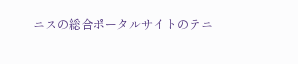ニスの総合ポータルサイトのテニ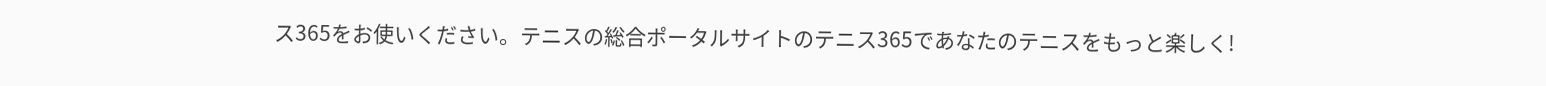ス365をお使いください。テニスの総合ポータルサイトのテニス365であなたのテニスをもっと楽しく!